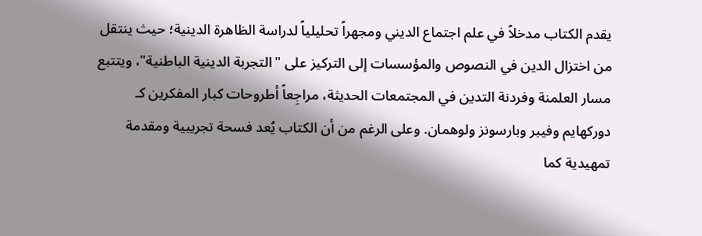يقدم الكتاب مدخلاً في علم اجتماع الديني ومجهراً تحليلياً لدراسة الظاهرة الدينية؛ حيث ينتقل من اختزال الدين في النصوص والمؤسسات إلى التركيز على "التجربة الدينية الباطنية"، ويتتبع مسار العلمنة وفردنة التدين في المجتمعات الحديثة، مراجِعاً أطروحات كبار المفكرين كـ دوركهايم وفيبر وبارسونز ولوهمان. وعلى الرغم من أن الكتاب يُعد فسحة تجريبية ومقدمة تمهيدية كما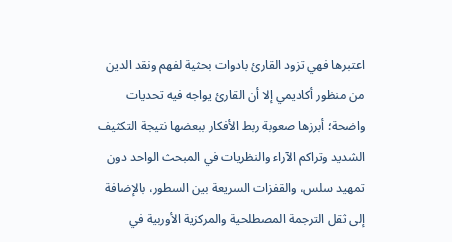اعتبرها فهي تزود القارئ بادوات بحثية لفهم ونقد الدين من منظور أكاديمي إلا أن القارئ يواجه فيه تحديات واضحة؛ أبرزها صعوبة ربط الأفكار ببعضها نتيجة التكثيف الشديد وتراكم الآراء والنظريات في المبحث الواحد دون تمهيد سلس، والقفزات السريعة بين السطور، بالإضافة إلى ثقل الترجمة المصطلحية والمركزية الأوربية في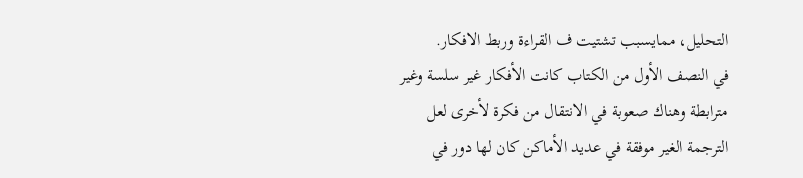التحليل، ممايسبب تشتيت ف القراءة وربط الافكار.
في النصف الأول من الكتاب كانت الأفكار غير سلسة وغير مترابطة وهناك صعوبة في الانتقال من فكرة لأخرى لعل الترجمة الغير موفقة في عديد الأماكن كان لها دور في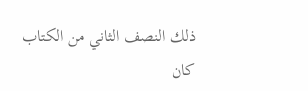ذلك النصف الثاني من الكتاب كان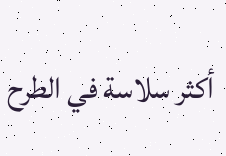أكثر سلاسة في الطرح